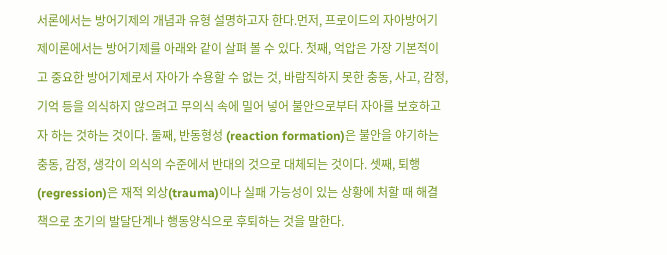서론에서는 방어기제의 개념과 유형 설명하고자 한다.먼저, 프로이드의 자아방어기제이론에서는 방어기제를 아래와 같이 살펴 볼 수 있다. 첫째, 억압은 가장 기본적이고 중요한 방어기제로서 자아가 수용할 수 없는 것, 바람직하지 못한 충동, 사고, 감정, 기억 등을 의식하지 않으려고 무의식 속에 밀어 넣어 불안으로부터 자아를 보호하고자 하는 것하는 것이다. 둘째, 반동형성 (reaction formation)은 불안을 야기하는 충동, 감정, 생각이 의식의 수준에서 반대의 것으로 대체되는 것이다. 셋째, 퇴행(regression)은 재적 외상(trauma)이나 실패 가능성이 있는 상황에 처할 때 해결책으로 초기의 발달단계나 행동양식으로 후퇴하는 것을 말한다.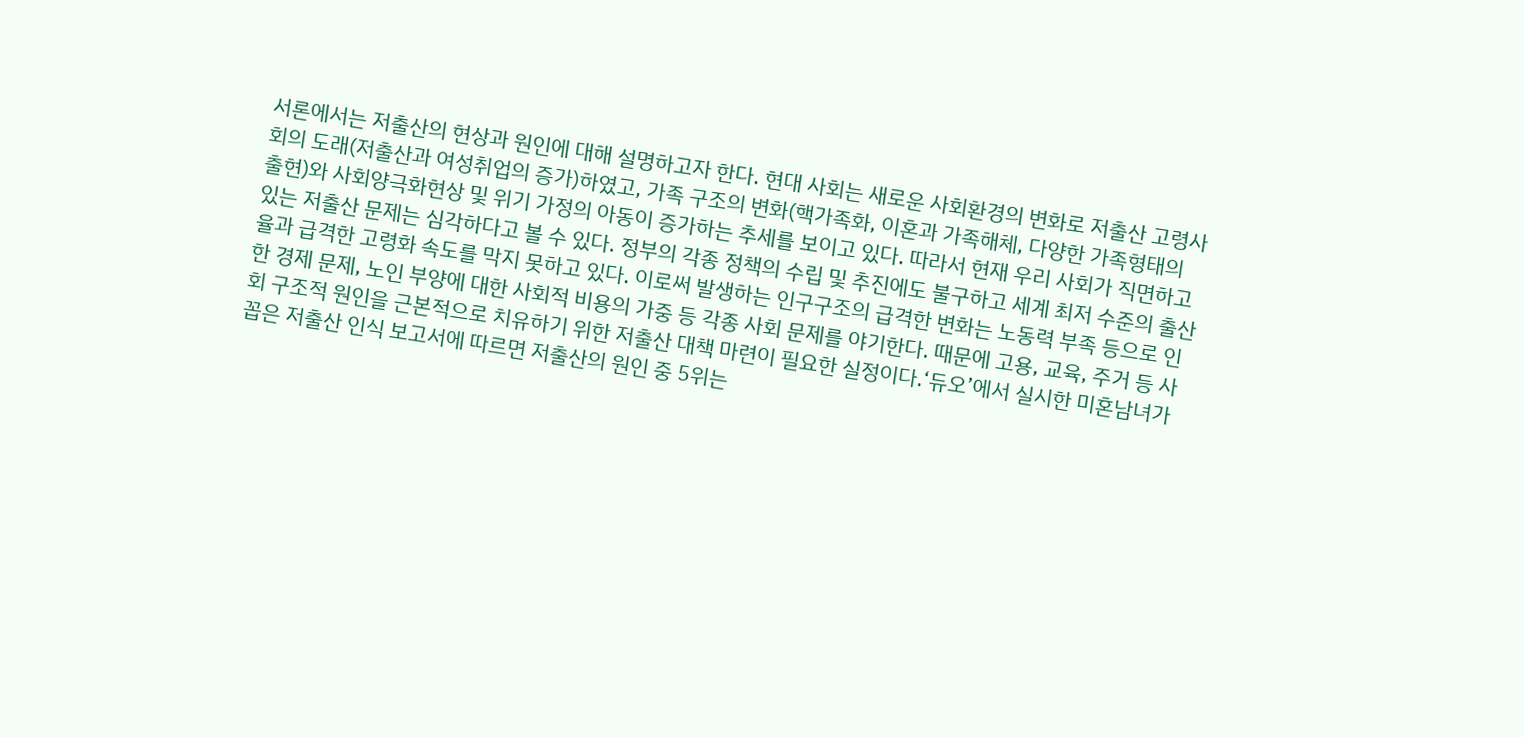서론에서는 저출산의 현상과 원인에 대해 설명하고자 한다. 현대 사회는 새로운 사회환경의 변화로 저출산 고령사회의 도래(저출산과 여성취업의 증가)하였고, 가족 구조의 변화(핵가족화, 이혼과 가족해체, 다양한 가족형태의 출현)와 사회양극화현상 및 위기 가정의 아동이 증가하는 추세를 보이고 있다. 따라서 현재 우리 사회가 직면하고 있는 저출산 문제는 심각하다고 볼 수 있다. 정부의 각종 정책의 수립 및 추진에도 불구하고 세계 최저 수준의 출산율과 급격한 고령화 속도를 막지 못하고 있다. 이로써 발생하는 인구구조의 급격한 변화는 노동력 부족 등으로 인한 경제 문제, 노인 부양에 대한 사회적 비용의 가중 등 각종 사회 문제를 야기한다. 때문에 고용, 교육, 주거 등 사회 구조적 원인을 근본적으로 치유하기 위한 저출산 대책 마련이 필요한 실정이다.‘듀오’에서 실시한 미혼남녀가 꼽은 저출산 인식 보고서에 따르면 저출산의 원인 중 5위는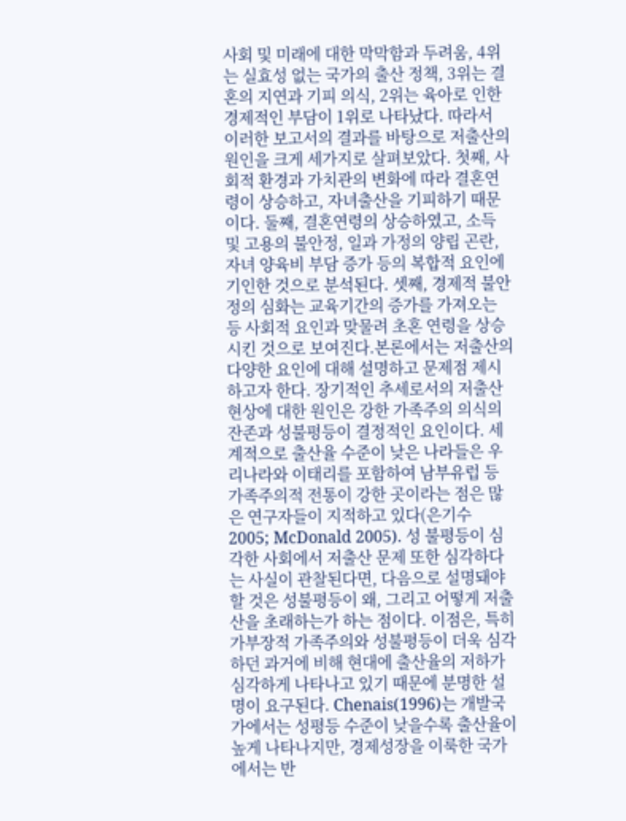사회 및 미래에 대한 막막함과 두려움, 4위는 실효성 없는 국가의 출산 정책, 3위는 결혼의 지연과 기피 의식, 2위는 육아로 인한 경제적인 부담이 1위로 나타났다. 따라서 이러한 보고서의 결과를 바탕으로 저출산의 원인을 크게 세가지로 살펴보았다. 첫째, 사회적 환경과 가치관의 변화에 따라 결혼연령이 상승하고, 자녀출산을 기피하기 때문이다. 둘째, 결혼연령의 상승하였고, 소득 및 고용의 불안정, 일과 가정의 양립 곤란, 자녀 양육비 부담 증가 등의 복합적 요인에 기인한 것으로 분석된다. 셋째, 경제적 불안정의 심화는 교육기간의 증가를 가져오는 등 사회적 요인과 맞물려 초혼 연령을 상승시킨 것으로 보여진다.본론에서는 저출산의 다양한 요인에 대해 설명하고 문제점 제시하고자 한다. 장기적인 추세로서의 저출산현상에 대한 원인은 강한 가족주의 의식의 잔존과 성불평등이 결정적인 요인이다. 세계적으로 출산율 수준이 낮은 나라들은 우리나라와 이태리를 포함하여 남부유럽 등 가족주의적 전통이 강한 곳이라는 점은 많은 연구자들이 지적하고 있다(은기수 2005; McDonald 2005). 성 불평등이 심각한 사회에서 저출산 문제 또한 심각하다는 사실이 관찰된다면, 다음으로 설명돼야 할 것은 성불평등이 왜, 그리고 어떻게 저출산을 초래하는가 하는 점이다. 이점은, 특히 가부장적 가족주의와 성불평등이 더욱 심각하던 과거에 비해 현대에 출산율의 저하가 심각하게 나타나고 있기 때문에 분명한 설명이 요구된다. Chenais(1996)는 개발국가에서는 성평등 수준이 낮을수록 출산율이 높게 나타나지만, 경제성장을 이룩한 국가에서는 반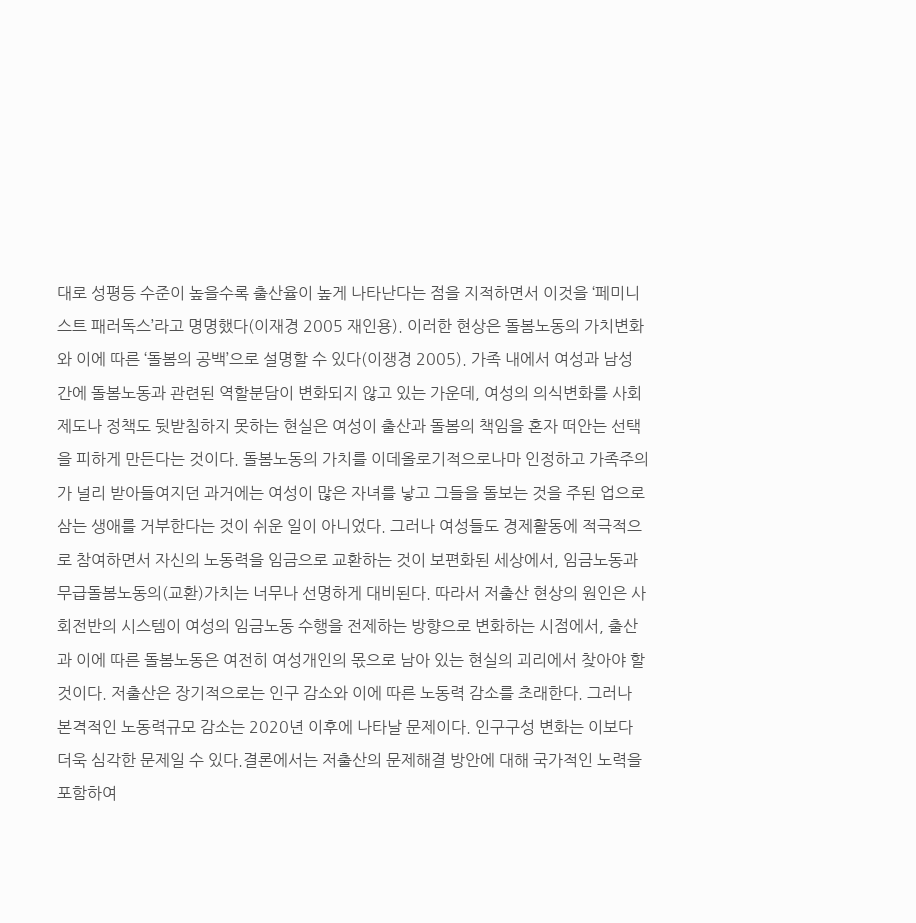대로 성평등 수준이 높을수록 출산율이 높게 나타난다는 점을 지적하면서 이것을 ‘페미니스트 패러독스’라고 명명했다(이재경 2005 재인용). 이러한 현상은 돌봄노동의 가치변화와 이에 따른 ‘돌봄의 공백’으로 설명할 수 있다(이쟁경 2005). 가족 내에서 여성과 남성 간에 돌봄노동과 관련된 역할분담이 변화되지 않고 있는 가운데, 여성의 의식변화를 사회제도나 정책도 뒷받침하지 못하는 현실은 여성이 출산과 돌봄의 책임을 혼자 떠안는 선택을 피하게 만든다는 것이다. 돌봄노동의 가치를 이데올로기적으로나마 인정하고 가족주의가 널리 받아들여지던 과거에는 여성이 많은 자녀를 낳고 그들을 돌보는 것을 주된 업으로 삼는 생애를 거부한다는 것이 쉬운 일이 아니었다. 그러나 여성들도 경제활동에 적극적으로 참여하면서 자신의 노동력을 임금으로 교환하는 것이 보편화된 세상에서, 임금노동과 무급돌봄노동의(교환)가치는 너무나 선명하게 대비된다. 따라서 저출산 현상의 원인은 사회전반의 시스템이 여성의 임금노동 수행을 전제하는 방향으로 변화하는 시점에서, 출산과 이에 따른 돌봄노동은 여전히 여성개인의 몫으로 남아 있는 현실의 괴리에서 찾아야 할 것이다. 저출산은 장기적으로는 인구 감소와 이에 따른 노동력 감소를 초래한다. 그러나 본격적인 노동력규모 감소는 2020년 이후에 나타날 문제이다. 인구구성 변화는 이보다 더욱 심각한 문제일 수 있다.결론에서는 저출산의 문제해결 방안에 대해 국가적인 노력을 포함하여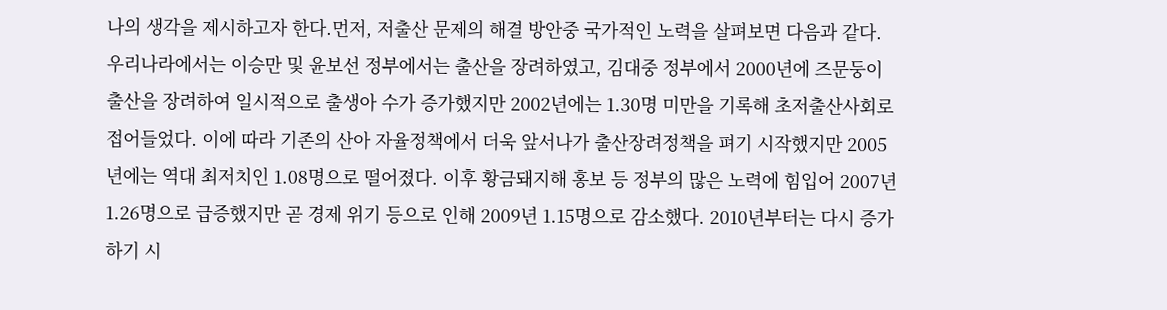나의 생각을 제시하고자 한다.먼저, 저출산 문제의 해결 방안중 국가적인 노력을 살펴보면 다음과 같다. 우리나라에서는 이승만 및 윤보선 정부에서는 출산을 장려하였고, 김대중 정부에서 2000년에 즈문둥이 출산을 장려하여 일시적으로 출생아 수가 증가했지만 2002년에는 1.30명 미만을 기록해 초저출산사회로 접어들었다. 이에 따라 기존의 산아 자율정책에서 더욱 앞서나가 출산장려정책을 펴기 시작했지만 2005년에는 역대 최저치인 1.08명으로 떨어졌다. 이후 황금돼지해 홍보 등 정부의 많은 노력에 힘입어 2007년 1.26명으로 급증했지만 곧 경제 위기 등으로 인해 2009년 1.15명으로 감소했다. 2010년부터는 다시 증가하기 시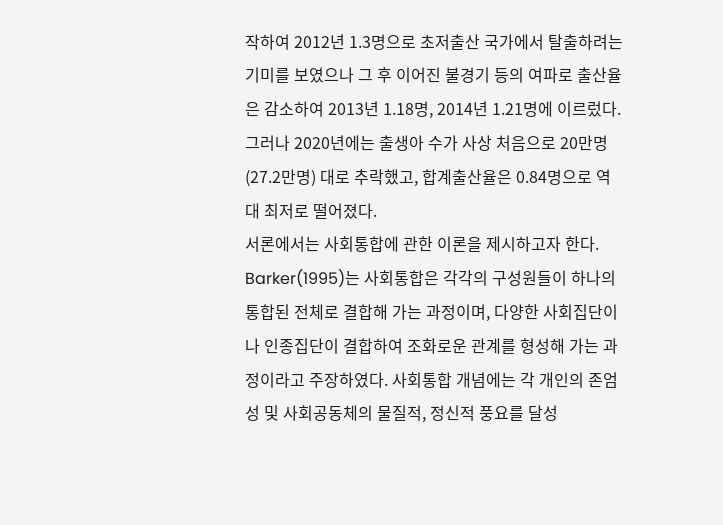작하여 2012년 1.3명으로 초저출산 국가에서 탈출하려는 기미를 보였으나 그 후 이어진 불경기 등의 여파로 출산율은 감소하여 2013년 1.18명, 2014년 1.21명에 이르렀다. 그러나 2020년에는 출생아 수가 사상 처음으로 20만명(27.2만명) 대로 추락했고, 합계출산율은 0.84명으로 역대 최저로 떨어졌다.
서론에서는 사회통합에 관한 이론을 제시하고자 한다. Barker(1995)는 사회통합은 각각의 구성원들이 하나의 통합된 전체로 결합해 가는 과정이며, 다양한 사회집단이나 인종집단이 결합하여 조화로운 관계를 형성해 가는 과정이라고 주장하였다. 사회통합 개념에는 각 개인의 존엄성 및 사회공동체의 물질적, 정신적 풍요를 달성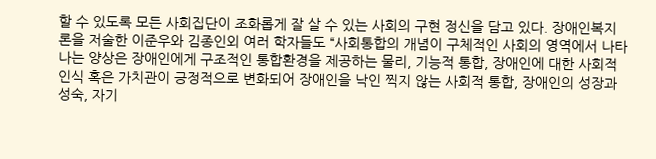할 수 있도록 모든 사회집단이 조화롭게 잘 살 수 있는 사회의 구현 정신을 담고 있다. 장애인복지론을 저술한 이준우와 김종인외 여러 학자들도 “사회통합의 개념이 구체적인 사회의 영역에서 나타나는 양상은 장애인에게 구조적인 통합환경을 제공하는 물리, 기능적 통합, 장애인에 대한 사회적 인식 혹은 가치관이 긍정적으로 변화되어 장애인을 낙인 찍지 않는 사회적 통합, 장애인의 성장과 성숙, 자기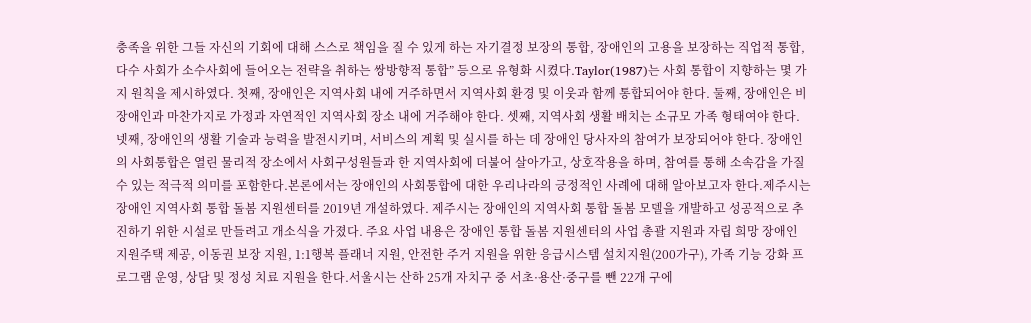충족을 위한 그들 자신의 기회에 대해 스스로 책임을 질 수 있게 하는 자기결정 보장의 통합, 장애인의 고용을 보장하는 직업적 통합, 다수 사회가 소수사회에 들어오는 전략을 취하는 쌍방향적 통합” 등으로 유형화 시켰다.Taylor(1987)는 사회 통합이 지향하는 몇 가지 원칙을 제시하였다. 첫째, 장애인은 지역사회 내에 거주하면서 지역사회 환경 및 이웃과 함께 통합되어야 한다. 둘째, 장애인은 비장애인과 마찬가지로 가정과 자연적인 지역사회 장소 내에 거주해야 한다. 셋째, 지역사회 생활 배치는 소규모 가족 형태여야 한다. 넷째, 장애인의 생활 기술과 능력을 발전시키며, 서비스의 계획 및 실시를 하는 데 장애인 당사자의 참여가 보장되어야 한다. 장애인의 사회통합은 열린 물리적 장소에서 사회구성원들과 한 지역사회에 더불어 살아가고, 상호작용을 하며, 참여를 통해 소속감을 가질 수 있는 적극적 의미를 포함한다.본론에서는 장애인의 사회통합에 대한 우리나라의 긍정적인 사례에 대해 알아보고자 한다.제주시는 장애인 지역사회 통합 돌봄 지원센터를 2019년 개설하였다. 제주시는 장애인의 지역사회 통합 돌봄 모델을 개발하고 성공적으로 추진하기 위한 시설로 만들려고 개소식을 가졌다. 주요 사업 내용은 장애인 통합 돌봄 지원센터의 사업 총괄 지원과 자립 희망 장애인 지원주택 제공, 이동권 보장 지원, 1:1행복 플래너 지원, 안전한 주거 지원을 위한 응급시스템 설치지원(200가구), 가족 기능 강화 프로그램 운영, 상담 및 정성 치료 지원을 한다.서울시는 산하 25개 자치구 중 서초·용산·중구를 뺀 22개 구에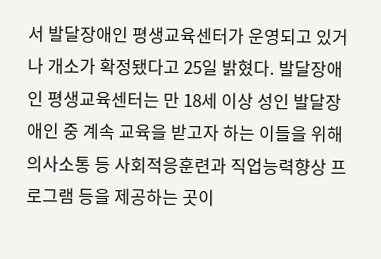서 발달장애인 평생교육센터가 운영되고 있거나 개소가 확정됐다고 25일 밝혔다. 발달장애인 평생교육센터는 만 18세 이상 성인 발달장애인 중 계속 교육을 받고자 하는 이들을 위해 의사소통 등 사회적응훈련과 직업능력향상 프로그램 등을 제공하는 곳이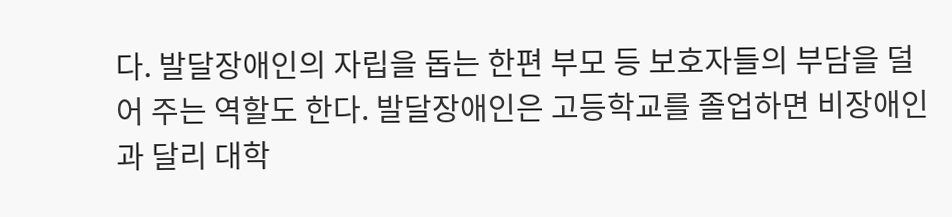다. 발달장애인의 자립을 돕는 한편 부모 등 보호자들의 부담을 덜어 주는 역할도 한다. 발달장애인은 고등학교를 졸업하면 비장애인과 달리 대학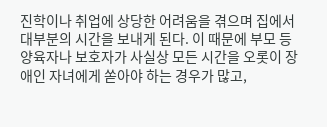진학이나 취업에 상당한 어려움을 겪으며 집에서 대부분의 시간을 보내게 된다. 이 때문에 부모 등 양육자나 보호자가 사실상 모든 시간을 오롯이 장애인 자녀에게 쏟아야 하는 경우가 많고,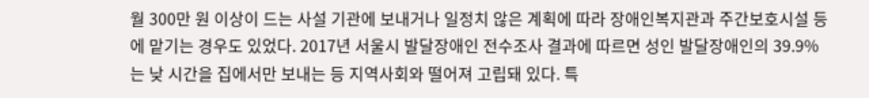월 300만 원 이상이 드는 사설 기관에 보내거나 일정치 않은 계획에 따라 장애인복지관과 주간보호시설 등에 맡기는 경우도 있었다. 2017년 서울시 발달장애인 전수조사 결과에 따르면 성인 발달장애인의 39.9%는 낮 시간을 집에서만 보내는 등 지역사회와 떨어져 고립돼 있다. 특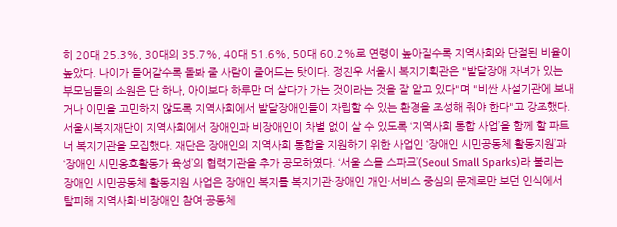히 20대 25.3%, 30대의 35.7%, 40대 51.6%, 50대 60.2%로 연령이 높아질수록 지역사회와 단절된 비율이 높았다. 나이가 들어갈수록 돌봐 줄 사람이 줄어드는 탓이다. 정진우 서울시 복지기획관은 "발달장애 자녀가 있는 부모님들의 소원은 단 하나, 아이보다 하루만 더 살다가 가는 것이라는 것을 잘 알고 있다"며 "비싼 사설기관에 보내거나 이민을 고민하지 않도록 지역사회에서 발달장애인들이 자립할 수 있는 환경을 조성해 줘야 한다"고 강조했다.서울시복지재단이 지역사회에서 장애인과 비장애인이 차별 없이 살 수 있도록 ‘지역사회 통합 사업’을 함께 할 파트너 복지기관을 모집했다. 재단은 장애인의 지역사회 통합을 지원하기 위한 사업인 ‘장애인 시민공동체 활동지원’과 ‘장애인 시민옹호활동가 육성’의 협력기관을 추가 공모하였다. ‘서울 스몰 스파크’(Seoul Small Sparks)라 불리는 장애인 시민공동체 활동지원 사업은 장애인 복지를 복지기관·장애인 개인·서비스 중심의 문제로만 보던 인식에서 탈피해 지역사회·비장애인 참여·공동체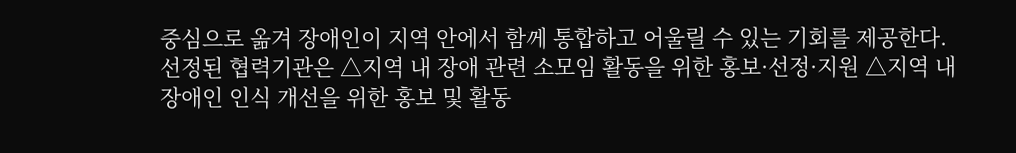중심으로 옮겨 장애인이 지역 안에서 함께 통합하고 어울릴 수 있는 기회를 제공한다. 선정된 협력기관은 △지역 내 장애 관련 소모임 활동을 위한 홍보·선정·지원 △지역 내 장애인 인식 개선을 위한 홍보 및 활동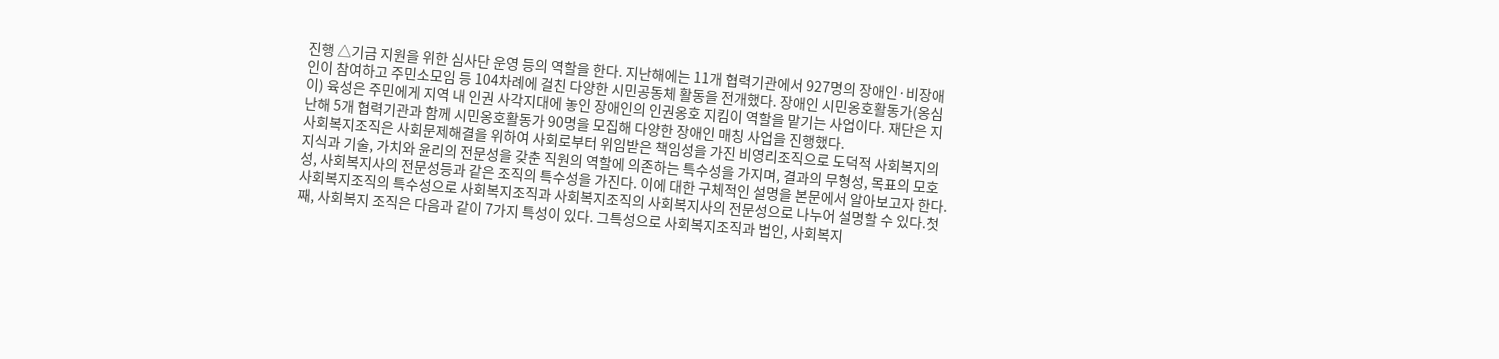진행 △기금 지원을 위한 심사단 운영 등의 역할을 한다. 지난해에는 11개 협력기관에서 927명의 장애인·비장애인이 참여하고 주민소모임 등 104차례에 걸친 다양한 시민공동체 활동을 전개했다. 장애인 시민옹호활동가(옹심이) 육성은 주민에게 지역 내 인권 사각지대에 놓인 장애인의 인권옹호 지킴이 역할을 맡기는 사업이다. 재단은 지난해 5개 협력기관과 함께 시민옹호활동가 90명을 모집해 다양한 장애인 매칭 사업을 진행했다.
사회복지조직은 사회문제해결을 위하여 사회로부터 위임받은 책임성을 가진 비영리조직으로 도덕적 사회복지의 지식과 기술, 가치와 윤리의 전문성을 갖춘 직원의 역할에 의존하는 특수성을 가지며, 결과의 무형성, 목표의 모호성, 사회복지사의 전문성등과 같은 조직의 특수성을 가진다. 이에 대한 구체적인 설명을 본문에서 알아보고자 한다.사회복지조직의 특수성으로 사회복지조직과 사회복지조직의 사회복지사의 전문성으로 나누어 설명할 수 있다.첫째, 사회복지 조직은 다음과 같이 7가지 특성이 있다. 그특성으로 사회복지조직과 법인, 사회복지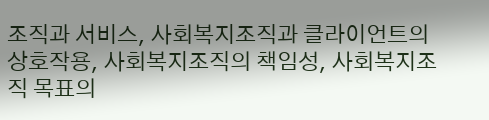조직과 서비스, 사회복지조직과 클라이언트의 상호작용, 사회복지조직의 책임성, 사회복지조직 목표의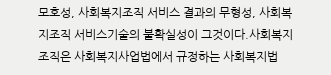모호성, 사회복지조직 서비스 결과의 무형성, 사회복지조직 서비스기술의 불확실성이 그것이다.사회복지조직은 사회복지사업법에서 규정하는 사회복지법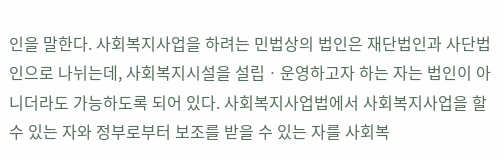인을 말한다. 사회복지사업을 하려는 민법상의 법인은 재단법인과 사단법인으로 나뉘는데, 사회복지시설을 설립ㆍ운영하고자 하는 자는 법인이 아니더라도 가능하도록 되어 있다. 사회복지사업법에서 사회복지사업을 할 수 있는 자와 정부로부터 보조를 받을 수 있는 자를 사회복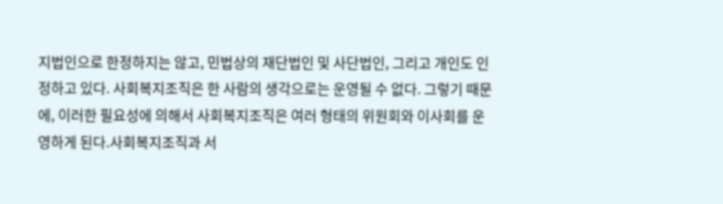지법인으로 한정하지는 않고, 민법상의 재단법인 및 사단법인, 그리고 개인도 인정하고 있다. 사회복지조직은 한 사람의 생각으로는 운영될 수 없다. 그렇기 때문에, 이러한 필요성에 의해서 사회복지조직은 여러 형태의 위원회와 이사회를 운영하게 된다.사회복지조직과 서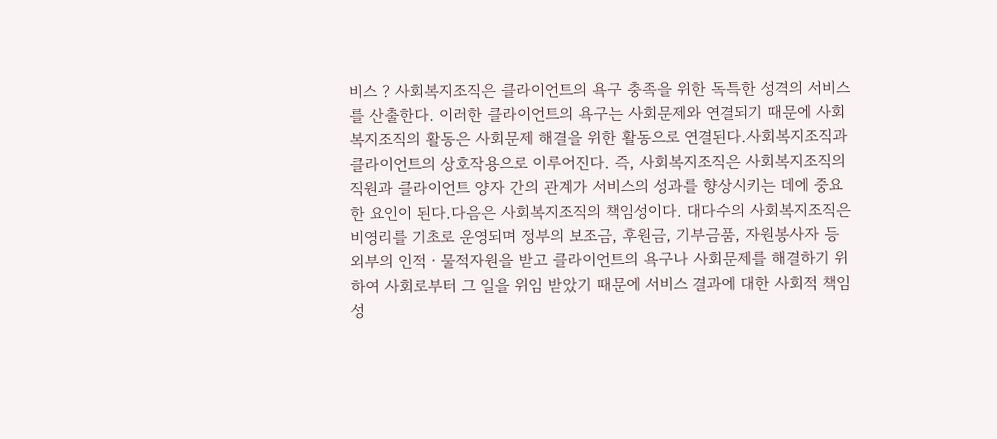비스 ? 사회복지조직은 클라이언트의 욕구 충족을 위한 독특한 성격의 서비스를 산출한다. 이러한 클라이언트의 욕구는 사회문제와 연결되기 때문에 사회복지조직의 활동은 사회문제 해결을 위한 활동으로 연결된다.사회복지조직과 클라이언트의 상호작용으로 이루어진다. 즉, 사회복지조직은 사회복지조직의 직원과 클라이언트 양자 간의 관계가 서비스의 성과를 향상시키는 데에 중요한 요인이 된다.다음은 사회복지조직의 책임성이다. 대다수의 사회복지조직은 비영리를 기초로 운영되며 정부의 보조금, 후원금, 기부금품, 자원봉사자 등 외부의 인적ㆍ물적자원을 받고 클라이언트의 욕구나 사회문제를 해결하기 위하여 사회로부터 그 일을 위임 받았기 때문에 서비스 결과에 대한 사회적 책임성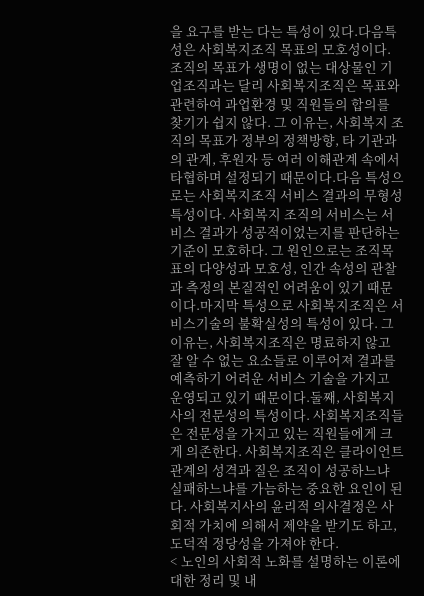을 요구를 받는 다는 특성이 있다.다음특성은 사회복지조직 목표의 모호성이다. 조직의 목표가 생명이 없는 대상물인 기업조직과는 달리 사회복지조직은 목표와 관련하여 과업환경 및 직원들의 합의를 찾기가 쉽지 않다. 그 이유는, 사회복지 조직의 목표가 정부의 정책방향, 타 기관과의 관계, 후원자 등 여러 이해관계 속에서 타협하며 설정되기 때문이다.다음 특성으로는 사회복지조직 서비스 결과의 무형성 특성이다. 사회복지 조직의 서비스는 서비스 결과가 성공적이었는지를 판단하는 기준이 모호하다. 그 원인으로는 조직목표의 다양성과 모호성, 인간 속성의 관찰과 측정의 본질적인 어려움이 있기 때문이다.마지막 특성으로 사회복지조직은 서비스기술의 불확실성의 특성이 있다. 그 이유는, 사회복지조직은 명료하지 않고 잘 알 수 없는 요소들로 이루어져 결과를 예측하기 어려운 서비스 기술을 가지고 운영되고 있기 때문이다.둘째, 사회복지사의 전문성의 특성이다. 사회복지조직들은 전문성을 가지고 있는 직원들에게 크게 의존한다. 사회복지조직은 클라이언트 관계의 성격과 질은 조직이 성공하느냐 실패하느냐를 가늠하는 중요한 요인이 된다. 사회복지사의 윤리적 의사결정은 사회적 가치에 의해서 제약을 받기도 하고, 도덕적 정당성을 가져야 한다.
< 노인의 사회적 노화를 설명하는 이론에 대한 정리 및 내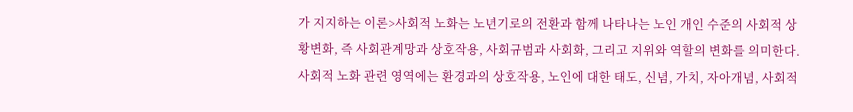가 지지하는 이론>사회적 노화는 노년기로의 전환과 함께 나타나는 노인 개인 수준의 사회적 상황변화, 즉 사회관계망과 상호작용, 사회규범과 사회화, 그리고 지위와 역할의 변화를 의미한다. 사회적 노화 관련 영역에는 환경과의 상호작용, 노인에 대한 태도, 신념, 가치, 자아개념, 사회적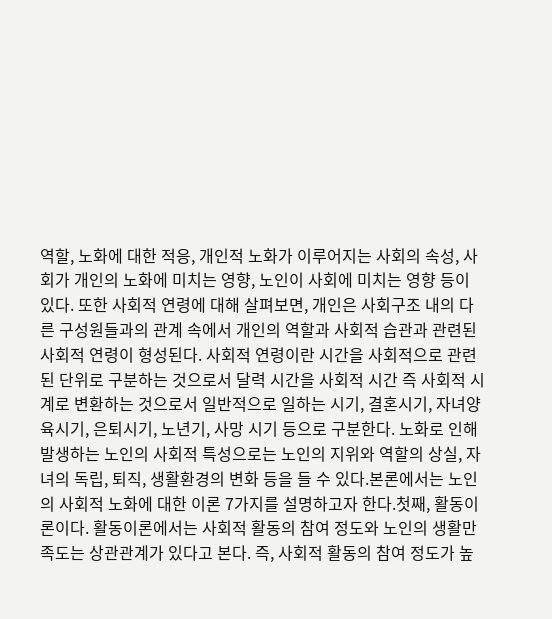역할, 노화에 대한 적응, 개인적 노화가 이루어지는 사회의 속성, 사회가 개인의 노화에 미치는 영향, 노인이 사회에 미치는 영향 등이 있다. 또한 사회적 연령에 대해 살펴보면, 개인은 사회구조 내의 다른 구성원들과의 관계 속에서 개인의 역할과 사회적 습관과 관련된 사회적 연령이 형성된다. 사회적 연령이란 시간을 사회적으로 관련된 단위로 구분하는 것으로서 달력 시간을 사회적 시간 즉 사회적 시계로 변환하는 것으로서 일반적으로 일하는 시기, 결혼시기, 자녀양육시기, 은퇴시기, 노년기, 사망 시기 등으로 구분한다. 노화로 인해 발생하는 노인의 사회적 특성으로는 노인의 지위와 역할의 상실, 자녀의 독립, 퇴직, 생활환경의 변화 등을 들 수 있다.본론에서는 노인의 사회적 노화에 대한 이론 7가지를 설명하고자 한다.첫째, 활동이론이다. 활동이론에서는 사회적 활동의 참여 정도와 노인의 생활만족도는 상관관계가 있다고 본다. 즉, 사회적 활동의 참여 정도가 높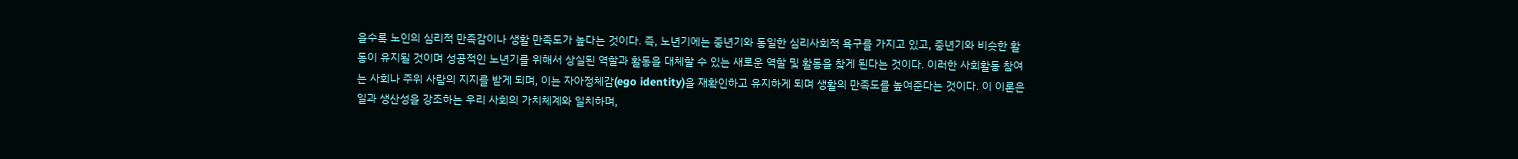을수록 노인의 심리적 만족감이나 생활 만족도가 높다는 것이다. 즉, 노년기에는 중년기와 동일한 심리사회적 욕구를 가지고 있고, 중년기와 비슷한 활동이 유지될 것이며 성공적인 노년기를 위해서 상실된 역할과 활동을 대체할 수 있는 새로운 역할 및 활동을 찾게 된다는 것이다. 이러한 사회활동 참여는 사회나 주위 사람의 지지를 받게 되며, 이는 자아정체감(ego identity)을 재확인하고 유지하게 되며 생활의 만족도를 높여준다는 것이다. 이 이론은 일과 생산성을 강조하는 우리 사회의 가치체계와 일치하며,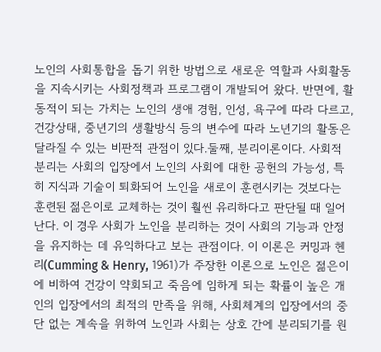노인의 사회통합을 돕기 위한 방법으로 새로운 역할과 사회활동을 지속시키는 사회정책과 프로그램이 개발되어 왔다. 반면에, 활동적이 되는 가치는 노인의 생애 경험, 인성, 욕구에 따라 다르고, 건강상태, 중년기의 생활방식 등의 변수에 따라 노년기의 활동은 달라질 수 있는 비판적 관점이 있다.둘째, 분리이론이다. 사회적 분리는 사회의 입장에서 노인의 사회에 대한 공헌의 가능성, 특히 지식과 기술이 퇴화되어 노인을 새로이 훈련시키는 것보다는 훈련된 젊은이로 교체하는 것이 훨씬 유리하다고 판단될 때 일어난다. 이 경우 사회가 노인을 분리하는 것이 사회의 기능과 안정을 유지하는 데 유익하다고 보는 관점이다. 이 이론은 커밍과 헨리(Cumming & Henry, 1961)가 주장한 이론으로 노인은 젊은이에 비하여 건강이 약회되고 죽음에 임하게 되는 확률이 높은 개인의 입장에서의 최적의 만족을 위해, 사회체계의 입장에서의 중단 없는 계속을 위하여 노인과 사회는 상호 간에 분리되기를 원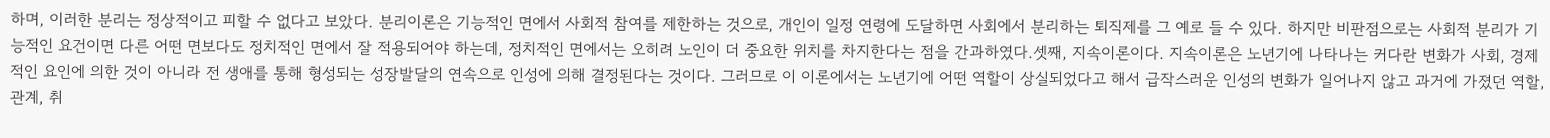하며, 이러한 분리는 정상적이고 피할 수 없다고 보았다. 분리이론은 기능적인 면에서 사회적 참여를 제한하는 것으로, 개인이 일정 연령에 도달하면 사회에서 분리하는 퇴직제를 그 예로 들 수 있다. 하지만 비판점으로는 사회적 분리가 기능적인 요건이면 다른 어떤 면보다도 정치적인 면에서 잘 적용되어야 하는데, 정치적인 면에서는 오히려 노인이 더 중요한 위치를 차지한다는 점을 간과하였다.셋째, 지속이론이다. 지속이론은 노년기에 나타나는 커다란 변화가 사회, 경제적인 요인에 의한 것이 아니라 전 생애를 통해 형성되는 성장발달의 연속으로 인성에 의해 결정된다는 것이다. 그러므로 이 이론에서는 노년기에 어떤 역할이 상실되었다고 해서 급작스러운 인성의 변화가 일어나지 않고 과거에 가졌던 역할, 관계, 취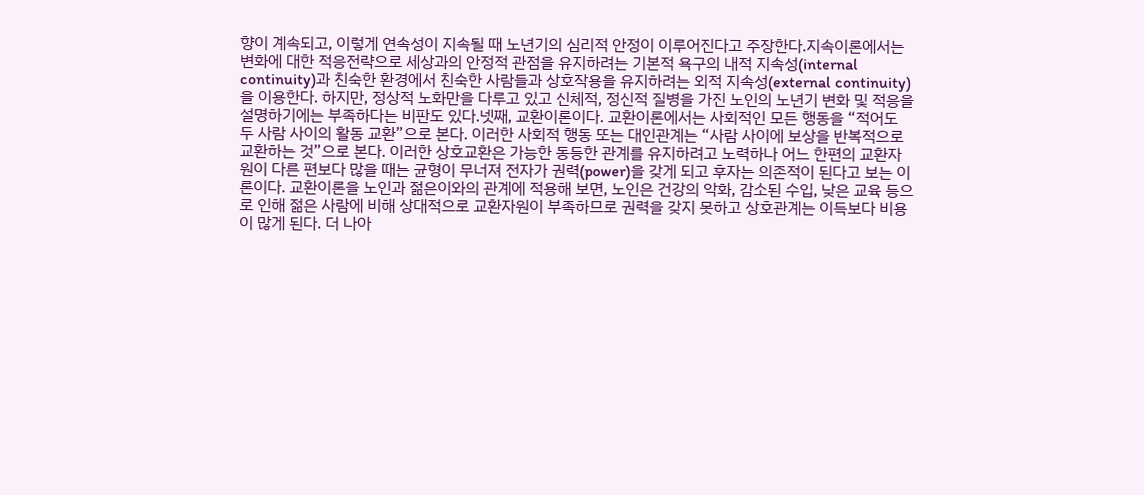향이 계속되고, 이렇게 연속성이 지속될 때 노년기의 심리적 안정이 이루어진다고 주장한다.지속이론에서는 변화에 대한 적응전략으로 세상과의 안정적 관점을 유지하려는 기본적 욕구의 내적 지속성(internal continuity)과 친숙한 환경에서 친숙한 사람들과 상호작용을 유지하려는 외적 지속성(external continuity)을 이용한다. 하지만, 정상적 노화만을 다루고 있고 신체적, 정신적 질병을 가진 노인의 노년기 변화 및 적응을 설명하기에는 부족하다는 비판도 있다.넷째, 교환이론이다. 교환이론에서는 사회적인 모든 행동을 “적어도 두 사람 사이의 활동 교환”으로 본다. 이러한 사회적 행동 또는 대인관계는 “사람 사이에 보상을 반복적으로 교환하는 것”으로 본다. 이러한 상호교환은 가능한 동등한 관계를 유지하려고 노력하나 어느 한편의 교환자원이 다른 편보다 많을 때는 균형이 무너져 전자가 권력(power)을 갖게 되고 후자는 의존적이 된다고 보는 이론이다. 교환이론을 노인과 젊은이와의 관계에 적용해 보면, 노인은 건강의 악화, 감소된 수입, 낮은 교육 등으로 인해 젊은 사람에 비해 상대적으로 교환자원이 부족하므로 권력을 갖지 못하고 상호관계는 이득보다 비용이 많게 된다. 더 나아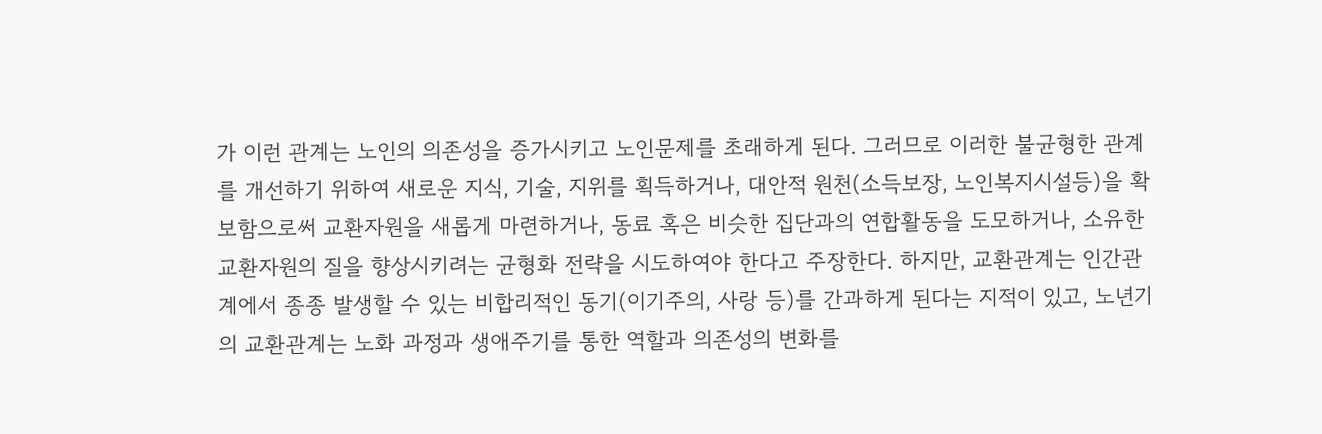가 이런 관계는 노인의 의존성을 증가시키고 노인문제를 초래하게 된다. 그러므로 이러한 불균형한 관계를 개선하기 위하여 새로운 지식, 기술, 지위를 획득하거나, 대안적 원천(소득보장, 노인복지시설등)을 확보함으로써 교환자원을 새롭게 마련하거나, 동료 혹은 비슷한 집단과의 연합활동을 도모하거나, 소유한 교환자원의 질을 향상시키려는 균형화 전략을 시도하여야 한다고 주장한다. 하지만, 교환관계는 인간관계에서 종종 발생할 수 있는 비합리적인 동기(이기주의, 사랑 등)를 간과하게 된다는 지적이 있고, 노년기의 교환관계는 노화 과정과 생애주기를 통한 역할과 의존성의 변화를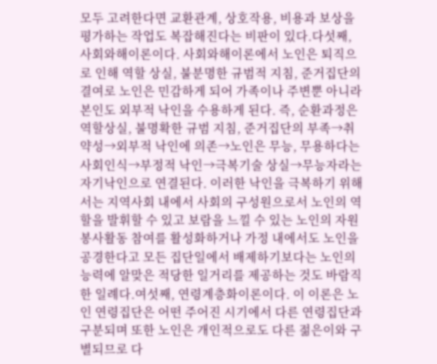모두 고려한다면 교환관계, 상호작용, 비용과 보상을 평가하는 작업도 복잡해진다는 비판이 있다.다섯째, 사회와해이론이다. 사회와해이론에서 노인은 퇴직으로 인해 역할 상실, 불분명한 규범적 지침, 준거집단의 결여로 노인은 민감하게 되어 가족이나 주변뿐 아니라 본인도 외부적 낙인을 수용하게 된다. 즉, 순환과정은 역할상실, 불명확한 규범 지침, 준거집단의 부족→취약성→외부적 낙인에 의존→노인은 무능, 무용하다는 사회인식→부정적 낙인→극복기술 상실→무능자라는 자기낙인으로 연결된다. 이러한 낙인을 극복하기 위해서는 지역사회 내에서 사회의 구성원으로서 노인의 역할을 발휘할 수 있고 보람을 느낄 수 있는 노인의 자원봉사활동 참여를 활성화하거나 가정 내에서도 노인을 공경한다고 모든 집단일에서 배제하기보다는 노인의 능력에 알맞은 적당한 일거리를 제공하는 것도 바람직한 일례다.여섯째, 연령계층화이론이다. 이 이론은 노인 연령집단은 어떤 주어진 시기에서 다른 연령집단과 구분되며 또한 노인은 개인적으로도 다른 젊은이와 구별되므로 다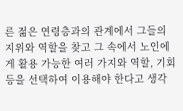른 젊은 연령층과의 관계에서 그들의 지위와 역할을 찾고 그 속에서 노인에게 활용 가능한 여러 가지와 역할, 기회 등을 선택하여 이용해야 한다고 생각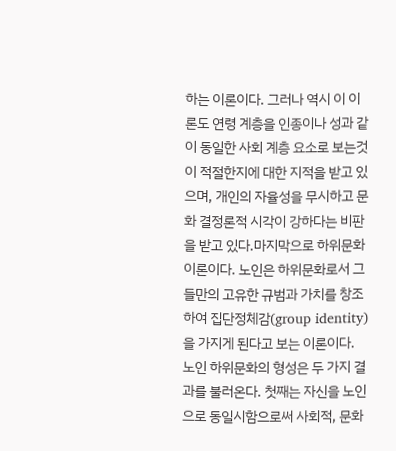하는 이론이다. 그러나 역시 이 이론도 연령 계층을 인종이나 성과 같이 동일한 사회 계층 요소로 보는것이 적절한지에 대한 지적을 받고 있으며, 개인의 자율성을 무시하고 문화 결정론적 시각이 강하다는 비판을 받고 있다.마지막으로 하위문화이론이다. 노인은 하위문화로서 그들만의 고유한 규범과 가치를 창조하여 집단정체감(group identity)을 가지게 된다고 보는 이론이다. 노인 하위문화의 형성은 두 가지 결과를 불러온다. 첫째는 자신을 노인으로 동일시함으로써 사회적, 문화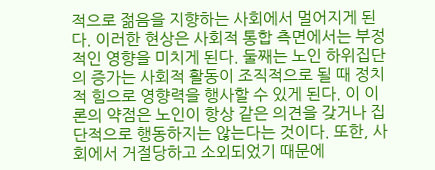적으로 젊음을 지향하는 사회에서 멀어지게 된다. 이러한 현상은 사회적 통합 측면에서는 부정적인 영향을 미치게 된다. 둘째는 노인 하위집단의 증가는 사회적 활동이 조직적으로 될 때 정치적 힘으로 영향력을 행사할 수 있게 된다. 이 이론의 약점은 노인이 항상 같은 의견을 갖거나 집단적으로 행동하지는 않는다는 것이다. 또한, 사회에서 거절당하고 소외되었기 때문에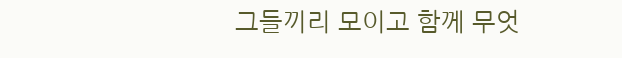그들끼리 모이고 함께 무엇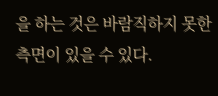을 하는 것은 바람직하지 못한 측면이 있을 수 있다.